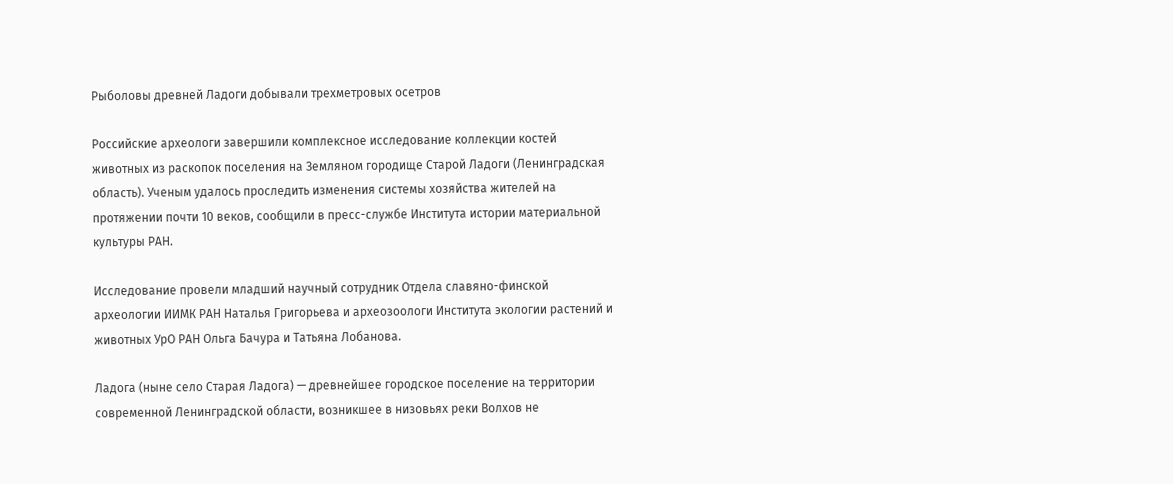Рыболовы древней Ладоги добывали трехметровых осетров

Российские археологи завершили комплексное исследование коллекции костей животных из раскопок поселения на Земляном городище Старой Ладоги (Ленинградская область). Ученым удалось проследить изменения системы хозяйства жителей на протяжении почти 10 веков, сообщили в пресс-службе Института истории материальной культуры РАН.

Исследование провели младший научный сотрудник Отдела славяно-финской археологии ИИМК РАН Наталья Григорьева и археозоологи Института экологии растений и животных УрО РАН Ольга Бачура и Татьяна Лобанова.

Ладога (ныне село Старая Ладога) — древнейшее городское поселение на территории современной Ленинградской области, возникшее в низовьях реки Волхов не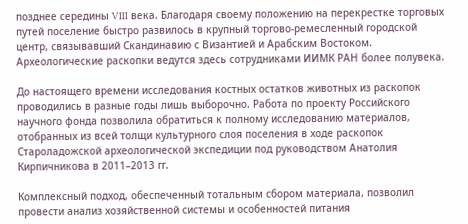позднее середины VIII века. Благодаря своему положению на перекрестке торговых путей поселение быстро развилось в крупный торгово-ремесленный городской центр, связывавший Скандинавию с Византией и Арабским Востоком. Археологические раскопки ведутся здесь сотрудниками ИИМК РАН более полувека.

До настоящего времени исследования костных остатков животных из раскопок проводились в разные годы лишь выборочно. Работа по проекту Российского научного фонда позволила обратиться к полному исследованию материалов, отобранных из всей толщи культурного слоя поселения в ходе раскопок Староладожской археологической экспедиции под руководством Анатолия Кирпичникова в 2011–2013 гг.

Комплексный подход, обеспеченный тотальным сбором материала, позволил провести анализ хозяйственной системы и особенностей питания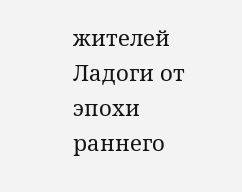жителей Ладоги от эпохи раннего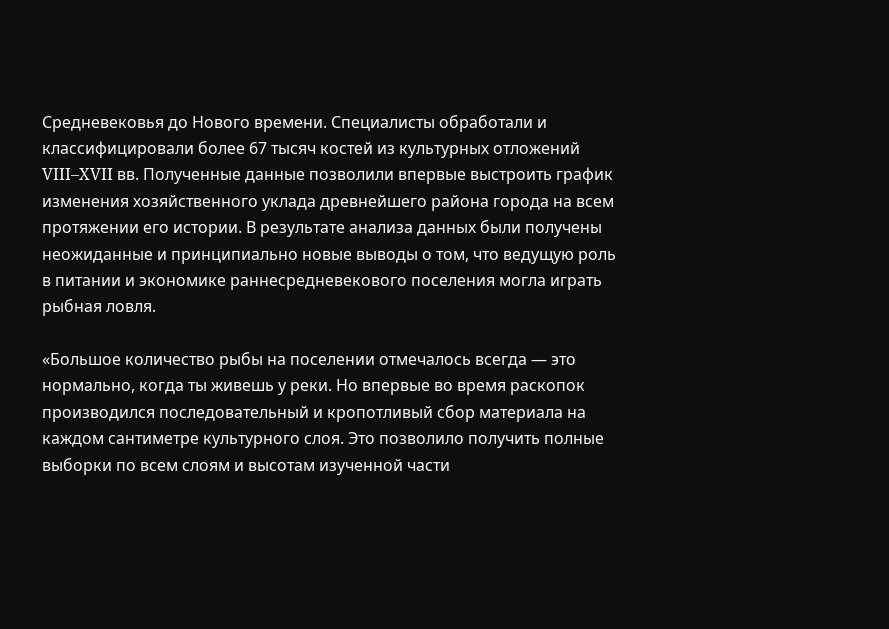Средневековья до Нового времени. Специалисты обработали и классифицировали более 67 тысяч костей из культурных отложений VIII–XVII вв. Полученные данные позволили впервые выстроить график изменения хозяйственного уклада древнейшего района города на всем протяжении его истории. В результате анализа данных были получены неожиданные и принципиально новые выводы о том, что ведущую роль в питании и экономике раннесредневекового поселения могла играть рыбная ловля.

«Большое количество рыбы на поселении отмечалось всегда — это нормально, когда ты живешь у реки. Но впервые во время раскопок производился последовательный и кропотливый сбор материала на каждом сантиметре культурного слоя. Это позволило получить полные выборки по всем слоям и высотам изученной части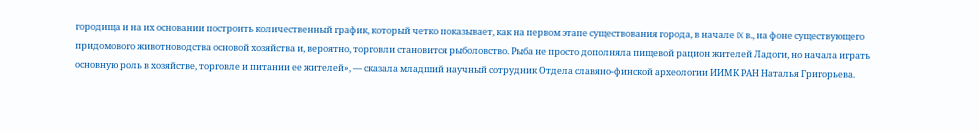городища и на их основании построить количественный график, который четко показывает, как на первом этапе существования города, в начале IX в., на фоне существующего придомового животноводства основой хозяйства и, вероятно, торговли становится рыболовство. Рыба не просто дополняла пищевой рацион жителей Ладоги, но начала играть основную роль в хозяйстве, торговле и питании ее жителей», — сказала младший научный сотрудник Отдела славяно-финской археологии ИИМК РАН Наталья Григорьева.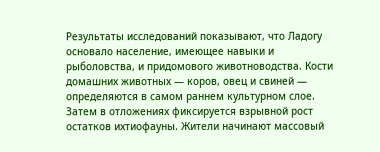Результаты исследований показывают, что Ладогу основало население, имеющее навыки и рыболовства, и придомового животноводства. Кости домашних животных — коров, овец и свиней — определяются в самом раннем культурном слое. Затем в отложениях фиксируется взрывной рост остатков ихтиофауны. Жители начинают массовый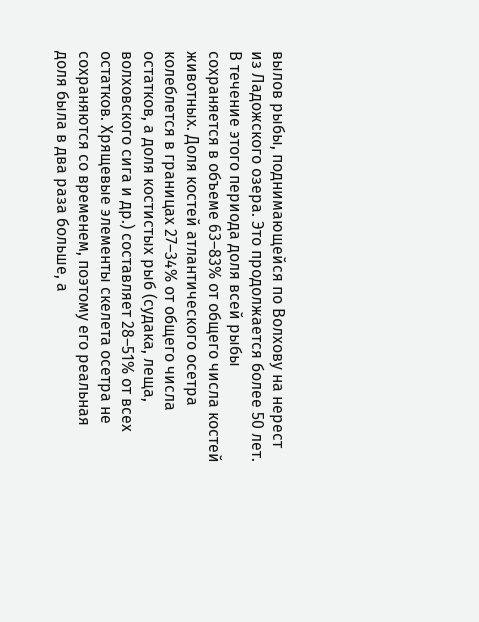вылов рыбы, поднимающейся по Волхову на нерест из Ладожского озера. Это продолжается более 50 лет. В течение этого периода доля всей рыбы сохраняется в объеме 63–83% от общего числа костей животных. Доля костей атлантического осетра колеблется в границах 27–34% от общего числа остатков, а доля костистых рыб (судака, леща, волховского сига и др.) составляет 28–51% от всех остатков. Хрящевые элементы скелета осетра не сохраняются со временем, поэтому его реальная доля была в два раза больше, а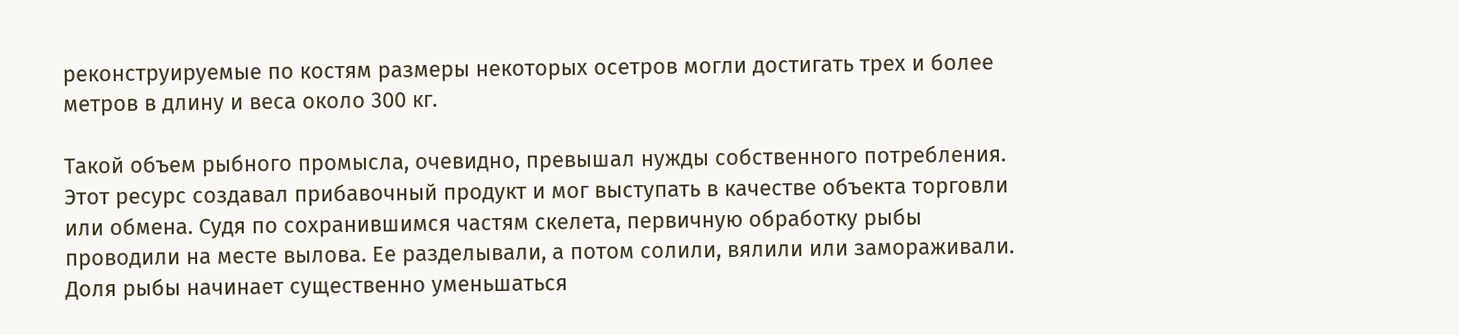реконструируемые по костям размеры некоторых осетров могли достигать трех и более метров в длину и веса около 300 кг.

Такой объем рыбного промысла, очевидно, превышал нужды собственного потребления. Этот ресурс создавал прибавочный продукт и мог выступать в качестве объекта торговли или обмена. Судя по сохранившимся частям скелета, первичную обработку рыбы проводили на месте вылова. Ее разделывали, а потом солили, вялили или замораживали. Доля рыбы начинает существенно уменьшаться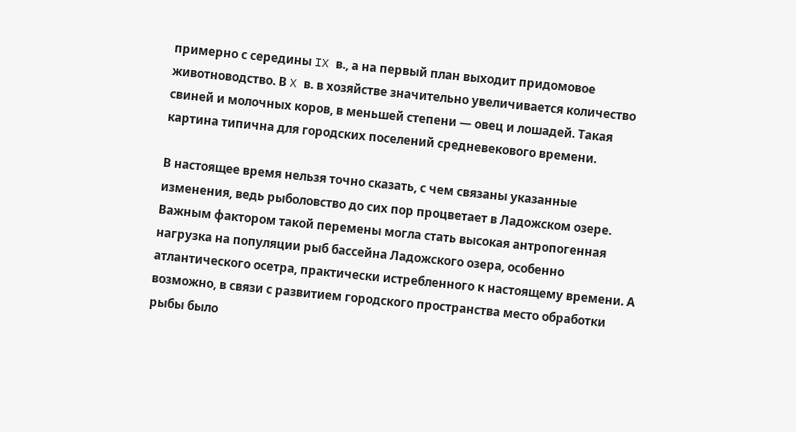примерно с середины IX в., а на первый план выходит придомовое животноводство. В X в. в хозяйстве значительно увеличивается количество свиней и молочных коров, в меньшей степени — овец и лошадей. Такая картина типична для городских поселений средневекового времени.

В настоящее время нельзя точно сказать, с чем связаны указанные изменения, ведь рыболовство до сих пор процветает в Ладожском озере. Важным фактором такой перемены могла стать высокая антропогенная нагрузка на популяции рыб бассейна Ладожского озера, особенно атлантического осетра, практически истребленного к настоящему времени. А возможно, в связи с развитием городского пространства место обработки рыбы было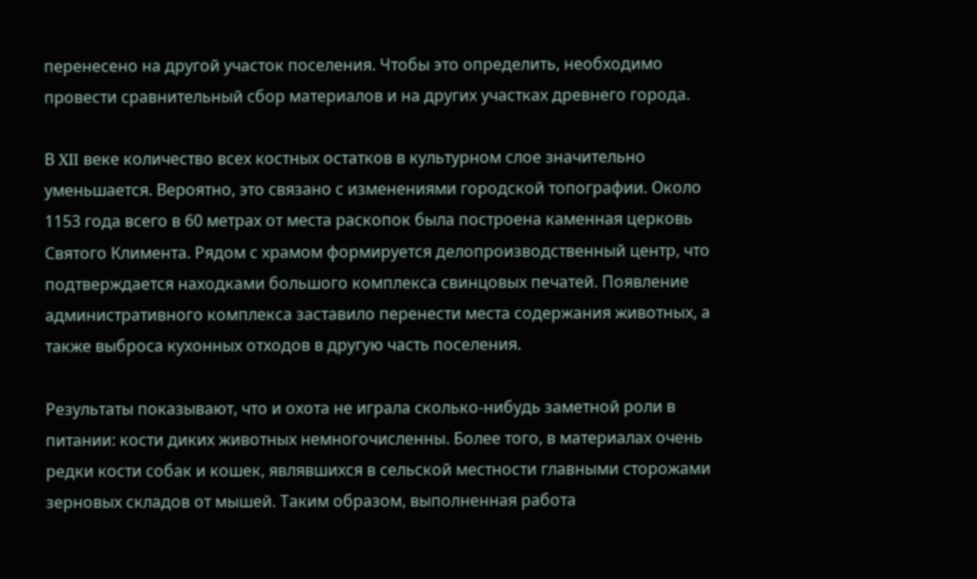перенесено на другой участок поселения. Чтобы это определить, необходимо провести сравнительный сбор материалов и на других участках древнего города.

В XII веке количество всех костных остатков в культурном слое значительно уменьшается. Вероятно, это связано с изменениями городской топографии. Около 1153 года всего в 60 метрах от места раскопок была построена каменная церковь Святого Климента. Рядом с храмом формируется делопроизводственный центр, что подтверждается находками большого комплекса свинцовых печатей. Появление административного комплекса заставило перенести места содержания животных, а также выброса кухонных отходов в другую часть поселения.

Результаты показывают, что и охота не играла сколько-нибудь заметной роли в питании: кости диких животных немногочисленны. Более того, в материалах очень редки кости собак и кошек, являвшихся в сельской местности главными сторожами зерновых складов от мышей. Таким образом, выполненная работа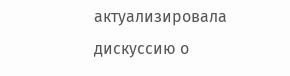актуализировала дискуссию о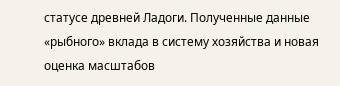статусе древней Ладоги. Полученные данные «рыбного» вклада в систему хозяйства и новая оценка масштабов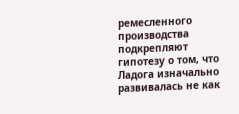ремесленного производства подкрепляют гипотезу о том, что Ладога изначально развивалась не как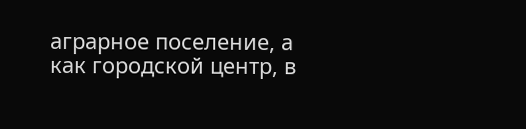аграрное поселение, а как городской центр, в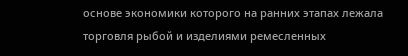основе экономики которого на ранних этапах лежала торговля рыбой и изделиями ремесленных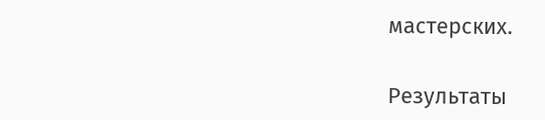мастерских.

Результаты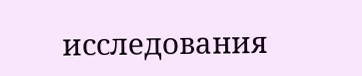исследования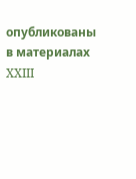опубликованы в материалах XXIII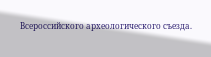Всероссийского археологического съезда.